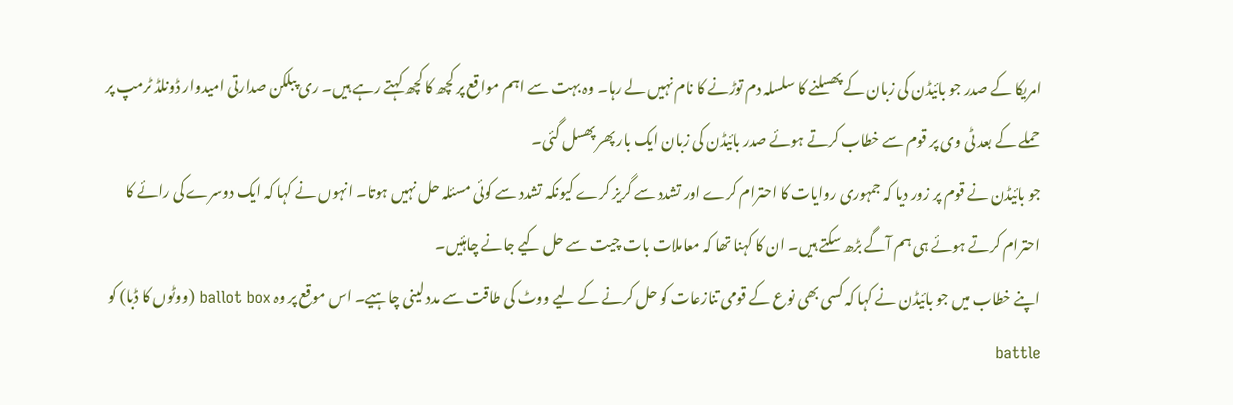امریکا کے صدر جو بائیڈن کی زبان کے پھسلنے کا سلسلہ دم توڑنے کا نام نہیں لے رہا۔ وہ بہت سے اہم مواقع پر کچھ کا کچھ کہتے رہے ہیں۔ ری پبلکن صدارتی امیدوار ڈونلڈ ٹرمپ پر حملے کے بعد ٹی وی پر قوم سے خطاب کرتے ہوئے صدر بائیڈن کی زبان ایک بار پھر پھسل گئی۔
جو بائیڈن نے قوم پر زور دیا کہ جمہوری روایات کا احترام کرے اور تشدد سے گریز کرے کیونکہ تشدد سے کوئی مسئلہ حل نہیں ہوتا۔ انہوں نے کہا کہ ایک دوسرے کی رائے کا احترام کرتے ہوئے ہی ہم آگے بڑھ سکتے ہیں۔ ان کا کہنا تھا کہ معاملات بات چیت سے حل کیے جانے چاہئیں۔
اپنے خطاب میں جو بائیڈن نے کہا کہ کسی بھی نوع کے قومی تنازعات کو حل کرنے کے لیے ووٹ کی طاقت سے مدد لینی چاہیے۔ اس موقع پر وہ ballot box (ووٹوں کا ڈبا) کو battle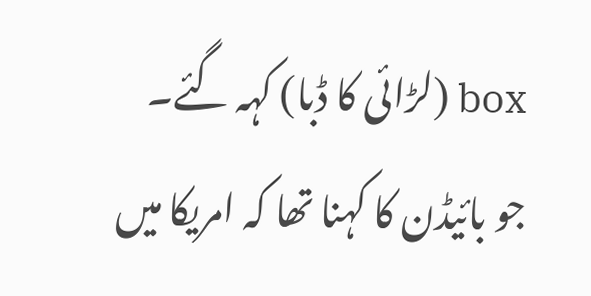box (لڑائی کا ڈبا) کہہ گئے۔
جو بائیڈن کا کہنا تھا کہ امریکا میں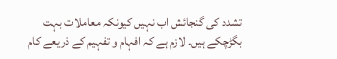تشدد کی گنجائش اب نہیں کیونکہ معاملات بہت بگڑچکے ہیں۔ لازم ہے کہ افہام و تفہیم کے ذریعے کام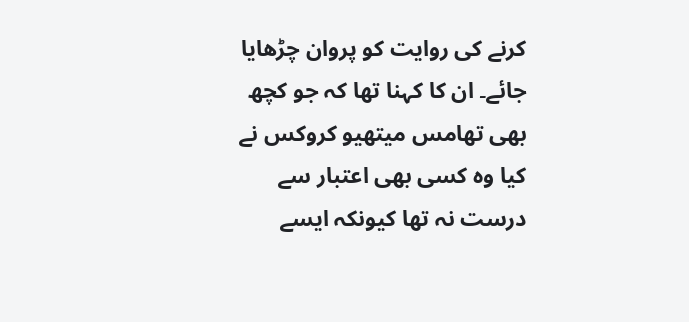کرنے کی روایت کو پروان چڑھایا جائے۔ ان کا کہنا تھا کہ جو کچھ بھی تھامس میتھیو کروکس نے کیا وہ کسی بھی اعتبار سے درست نہ تھا کیونکہ ایسے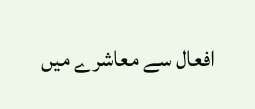افعال سے معاشرے میں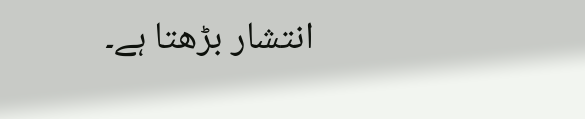انتشار بڑھتا ہے۔